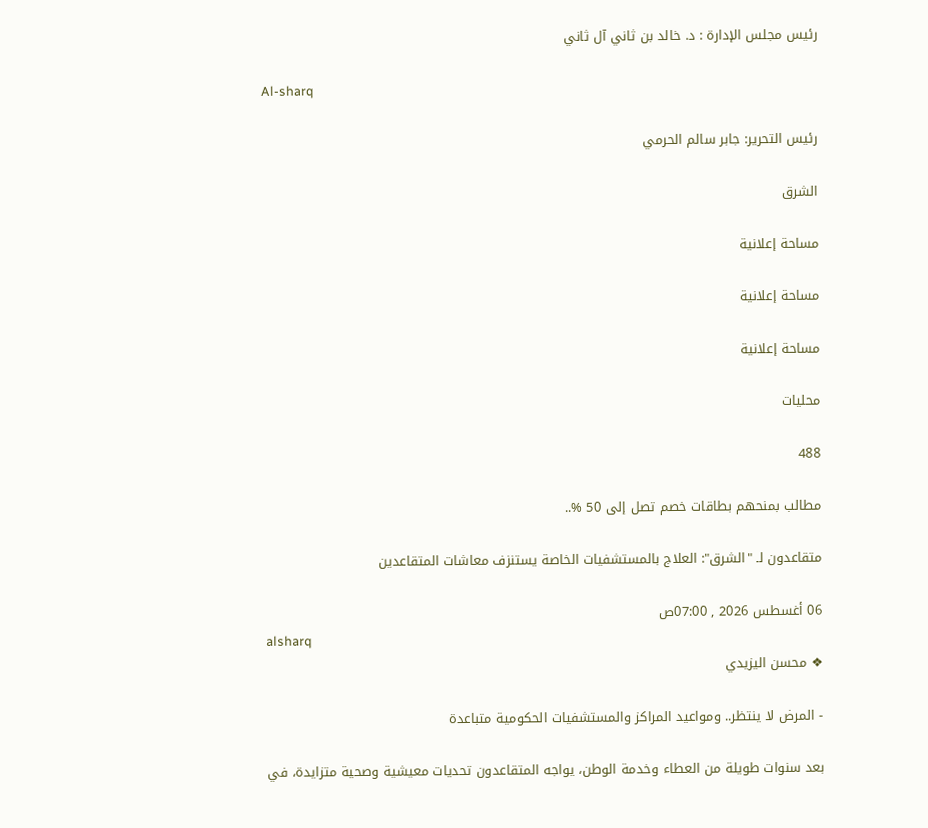رئيس مجلس الإدارة : د. خالد بن ثاني آل ثاني

Al-sharq

رئيس التحرير: جابر سالم الحرمي

الشرق

مساحة إعلانية

مساحة إعلانية

مساحة إعلانية

محليات

488

مطالب بمنحهم بطاقات خصم تصل إلى 50 %..

متقاعدون لـ "الشرق": العلاج بالمستشفيات الخاصة يستنزف معاشات المتقاعدين

06 أغسطس 2026 , 07:00ص
alsharq
❖ محسن اليزيدي

- المرض لا ينتظر.. ومواعيد المراكز والمستشفيات الحكومية متباعدة

بعد سنوات طويلة من العطاء وخدمة الوطن، يواجه المتقاعدون تحديات معيشية وصحية متزايدة، في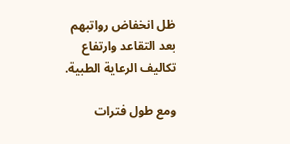ظل انخفاض رواتبهم بعد التقاعد وارتفاع تكاليف الرعاية الطبية.

ومع طول فترات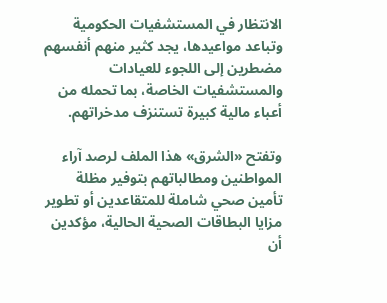الانتظار في المستشفيات الحكومية وتباعد مواعيدها، يجد كثير منهم أنفسهم مضطرين إلى اللجوء للعيادات والمستشفيات الخاصة، بما تحمله من أعباء مالية كبيرة تستنزف مدخراتهم.

وتفتح «الشرق» هذا الملف لرصد آراء المواطنين ومطالباتهم بتوفير مظلة تأمين صحي شاملة للمتقاعدين أو تطوير مزايا البطاقات الصحية الحالية، مؤكدين أن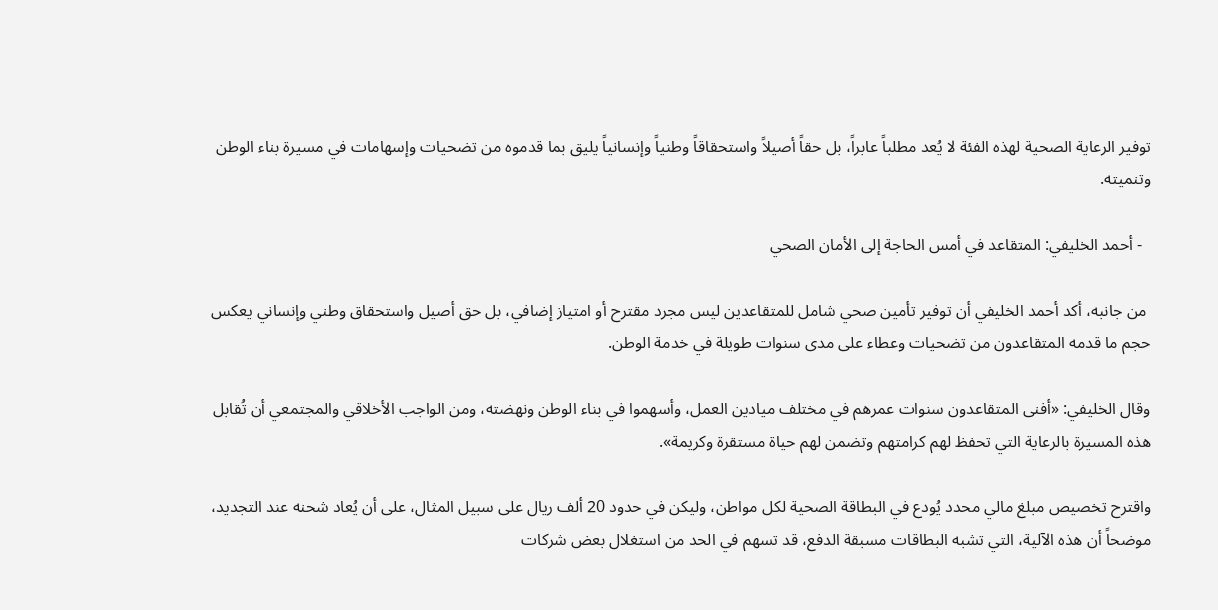توفير الرعاية الصحية لهذه الفئة لا يُعد مطلباً عابراً، بل حقاً أصيلاً واستحقاقاً وطنياً وإنسانياً يليق بما قدموه من تضحيات وإسهامات في مسيرة بناء الوطن وتنميته.

  - أحمد الخليفي: المتقاعد في أمس الحاجة إلى الأمان الصحي

 من جانبه، أكد أحمد الخليفي أن توفير تأمين صحي شامل للمتقاعدين ليس مجرد مقترح أو امتياز إضافي، بل حق أصيل واستحقاق وطني وإنساني يعكس حجم ما قدمه المتقاعدون من تضحيات وعطاء على مدى سنوات طويلة في خدمة الوطن.

وقال الخليفي: «أفنى المتقاعدون سنوات عمرهم في مختلف ميادين العمل، وأسهموا في بناء الوطن ونهضته، ومن الواجب الأخلاقي والمجتمعي أن تُقابل هذه المسيرة بالرعاية التي تحفظ لهم كرامتهم وتضمن لهم حياة مستقرة وكريمة».

واقترح تخصيص مبلغ مالي محدد يُودع في البطاقة الصحية لكل مواطن، وليكن في حدود 20 ألف ريال على سبيل المثال، على أن يُعاد شحنه عند التجديد، موضحاً أن هذه الآلية، التي تشبه البطاقات مسبقة الدفع، قد تسهم في الحد من استغلال بعض شركات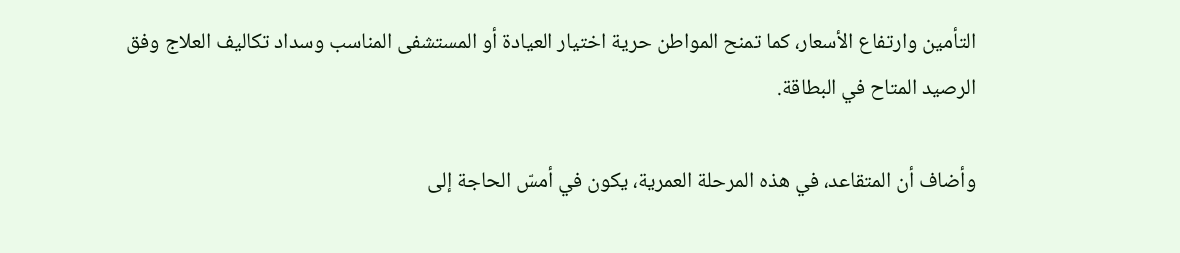التأمين وارتفاع الأسعار، كما تمنح المواطن حرية اختيار العيادة أو المستشفى المناسب وسداد تكاليف العلاج وفق الرصيد المتاح في البطاقة.

وأضاف أن المتقاعد، في هذه المرحلة العمرية، يكون في أمسّ الحاجة إلى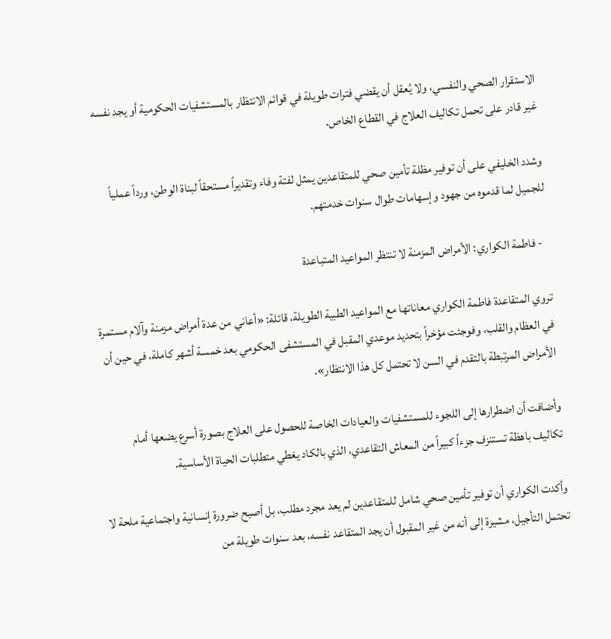الاستقرار الصحي والنفسي، ولا يُعقل أن يقضي فترات طويلة في قوائم الانتظار بالمستشفيات الحكومية أو يجد نفسه غير قادر على تحمل تكاليف العلاج في القطاع الخاص.

وشدد الخليفي على أن توفير مظلة تأمين صحي للمتقاعدين يمثل لفتة وفاء وتقديراً مستحقاً لبناة الوطن، ورداً عملياً للجميل لما قدموه من جهود وإسهامات طوال سنوات خدمتهم.

  - فاطمة الكواري: الأمراض المزمنة لا تنتظر المواعيد المتباعدة

تروي المتقاعدة فاطمة الكواري معاناتها مع المواعيد الطبية الطويلة، قائلة: «أعاني من عدة أمراض مزمنة وآلام مستمرة في العظام والقلب، وفوجئت مؤخراً بتحديد موعدي المقبل في المستشفى الحكومي بعد خمسة أشهر كاملة، في حين أن الأمراض المرتبطة بالتقدم في السن لا تحتمل كل هذا الانتظار».

وأضافت أن اضطرارها إلى اللجوء للمستشفيات والعيادات الخاصة للحصول على العلاج بصورة أسرع يضعها أمام تكاليف باهظة تستنزف جزءاً كبيراً من المعاش التقاعدي، الذي بالكاد يغطي متطلبات الحياة الأساسية.

وأكدت الكواري أن توفير تأمين صحي شامل للمتقاعدين لم يعد مجرد مطلب، بل أصبح ضرورة إنسانية واجتماعية ملحة لا تحتمل التأجيل، مشيرة إلى أنه من غير المقبول أن يجد المتقاعد نفسه، بعد سنوات طويلة من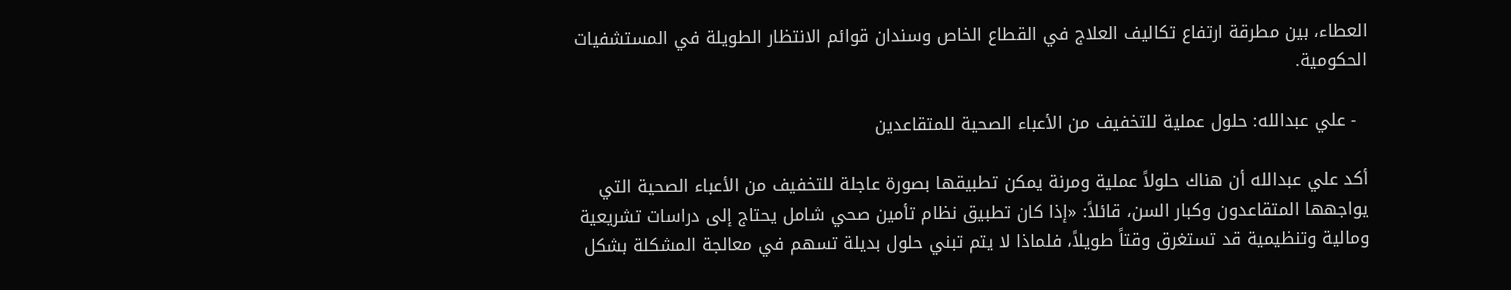العطاء، بين مطرقة ارتفاع تكاليف العلاج في القطاع الخاص وسندان قوائم الانتظار الطويلة في المستشفيات الحكومية.

  - علي عبدالله: حلول عملية للتخفيف من الأعباء الصحية للمتقاعدين

أكد علي عبدالله أن هناك حلولاً عملية ومرنة يمكن تطبيقها بصورة عاجلة للتخفيف من الأعباء الصحية التي يواجهها المتقاعدون وكبار السن، قائلاً: «إذا كان تطبيق نظام تأمين صحي شامل يحتاج إلى دراسات تشريعية ومالية وتنظيمية قد تستغرق وقتاً طويلاً، فلماذا لا يتم تبني حلول بديلة تسهم في معالجة المشكلة بشكل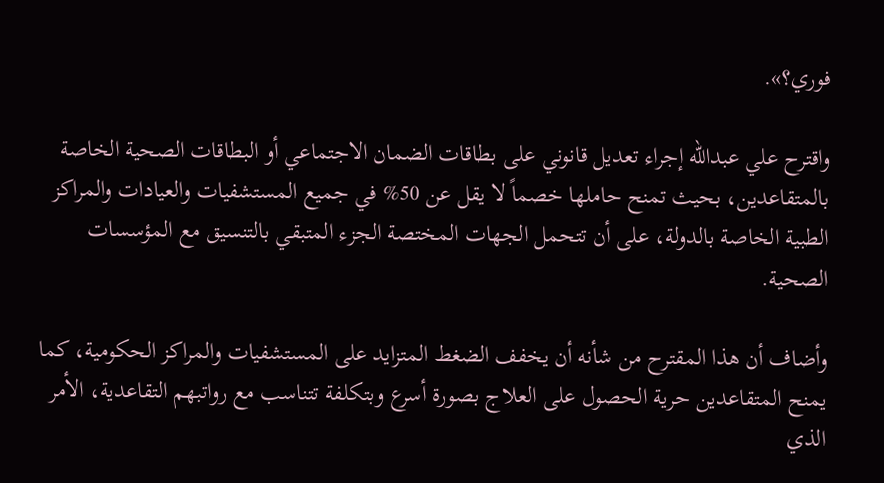فوري؟».

واقترح علي عبدالله إجراء تعديل قانوني على بطاقات الضمان الاجتماعي أو البطاقات الصحية الخاصة بالمتقاعدين، بحيث تمنح حاملها خصماً لا يقل عن 50% في جميع المستشفيات والعيادات والمراكز الطبية الخاصة بالدولة، على أن تتحمل الجهات المختصة الجزء المتبقي بالتنسيق مع المؤسسات الصحية.

وأضاف أن هذا المقترح من شأنه أن يخفف الضغط المتزايد على المستشفيات والمراكز الحكومية، كما يمنح المتقاعدين حرية الحصول على العلاج بصورة أسرع وبتكلفة تتناسب مع رواتبهم التقاعدية، الأمر الذي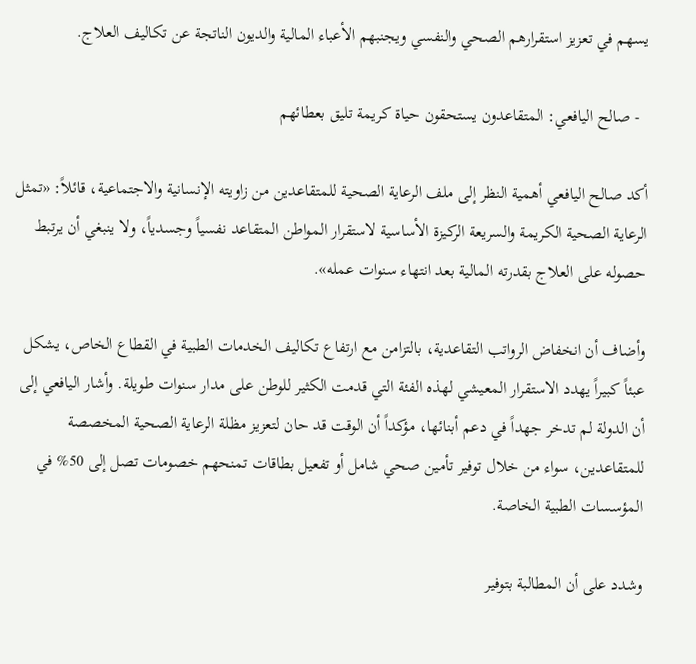يسهم في تعزيز استقرارهم الصحي والنفسي ويجنبهم الأعباء المالية والديون الناتجة عن تكاليف العلاج.

  - صالح اليافعي: المتقاعدون يستحقون حياة كريمة تليق بعطائهم

أكد صالح اليافعي أهمية النظر إلى ملف الرعاية الصحية للمتقاعدين من زاويته الإنسانية والاجتماعية، قائلاً: «تمثل الرعاية الصحية الكريمة والسريعة الركيزة الأساسية لاستقرار المواطن المتقاعد نفسياً وجسدياً، ولا ينبغي أن يرتبط حصوله على العلاج بقدرته المالية بعد انتهاء سنوات عمله».

وأضاف أن انخفاض الرواتب التقاعدية، بالتزامن مع ارتفاع تكاليف الخدمات الطبية في القطاع الخاص، يشكل عبئاً كبيراً يهدد الاستقرار المعيشي لهذه الفئة التي قدمت الكثير للوطن على مدار سنوات طويلة. وأشار اليافعي إلى أن الدولة لم تدخر جهداً في دعم أبنائها، مؤكداً أن الوقت قد حان لتعزيز مظلة الرعاية الصحية المخصصة للمتقاعدين، سواء من خلال توفير تأمين صحي شامل أو تفعيل بطاقات تمنحهم خصومات تصل إلى 50% في المؤسسات الطبية الخاصة.

وشدد على أن المطالبة بتوفير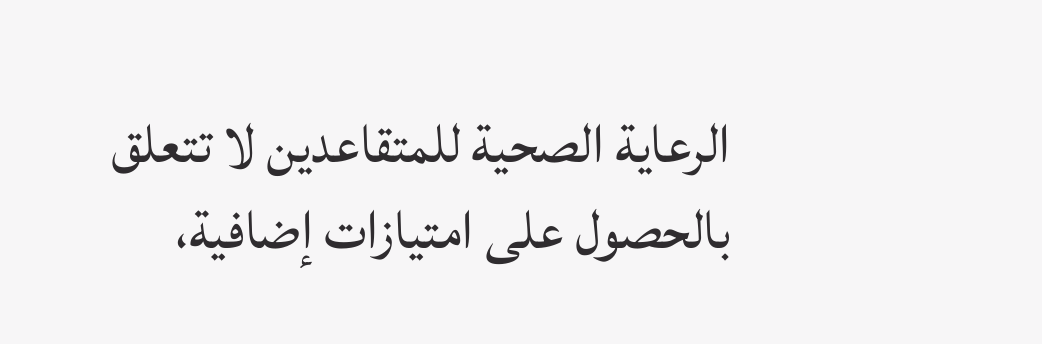الرعاية الصحية للمتقاعدين لا تتعلق بالحصول على امتيازات إضافية،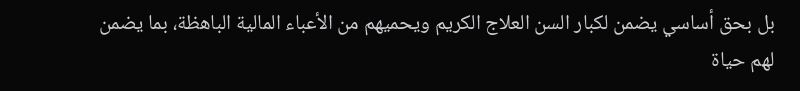بل بحق أساسي يضمن لكبار السن العلاج الكريم ويحميهم من الأعباء المالية الباهظة، بما يضمن لهم حياة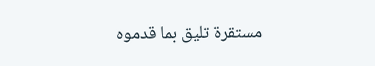مستقرة تليق بما قدموه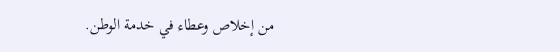من إخلاص وعطاء في خدمة الوطن.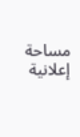مساحة إعلانية